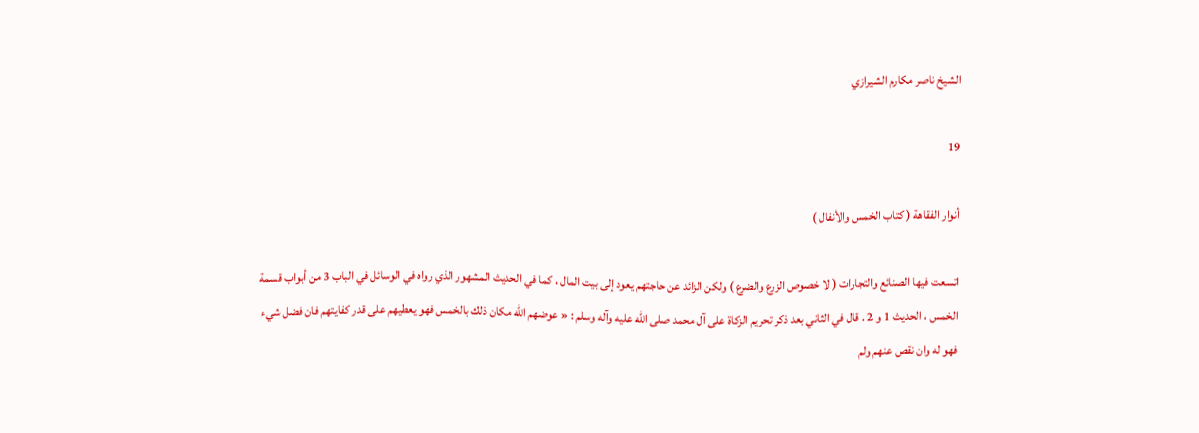الشيخ ناصر مكارم الشيرازي

19

أنوار الفقاهة ( كتاب الخمس والأنفال )

اتسعت فيها الصنائع والتجارات ( لا خصوص الزرع والضرع ) ولكن الزائد عن حاجتهم يعود إلى بيت المال ، كما في الحديث المشهور الذي رواه في الوسائل في الباب 3 من أبواب قسمة الخمس ، الحديث 1 و 2 . قال في الثاني بعد ذكر تحريم الزكاة على آل محمد صلى اللّه عليه وآله وسلم : « عوضهم الله مكان ذلك بالخمس فهو يعطيهم على قدر كفايتهم فان فضل شيء فهو له وان نقص عنهم ولم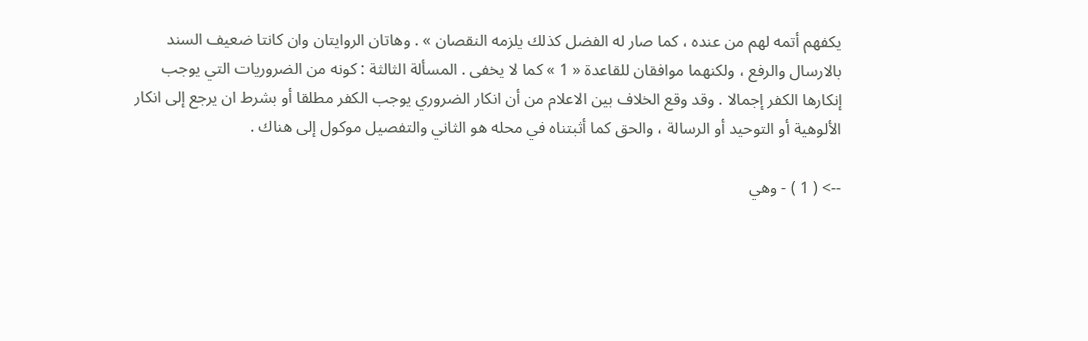يكفهم أتمه لهم من عنده ، كما صار له الفضل كذلك يلزمه النقصان » . وهاتان الروايتان وان كانتا ضعيف السند بالارسال والرفع ، ولكنهما موافقان للقاعدة « 1 » كما لا يخفى . المسألة الثالثة : كونه من الضروريات التي يوجب إنكارها الكفر إجمالا . وقد وقع الخلاف بين الاعلام من أن انكار الضروري يوجب الكفر مطلقا أو بشرط ان يرجع إلى انكار الألوهية أو التوحيد أو الرسالة ، والحق كما أثبتناه في محله هو الثاني والتفصيل موكول إلى هناك .

--> ( 1 ) - وهي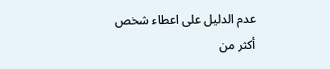عدم الدليل على اعطاء شخص أكثر من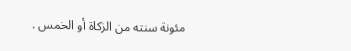مئونة سنته من الزكاة أو الخمس .